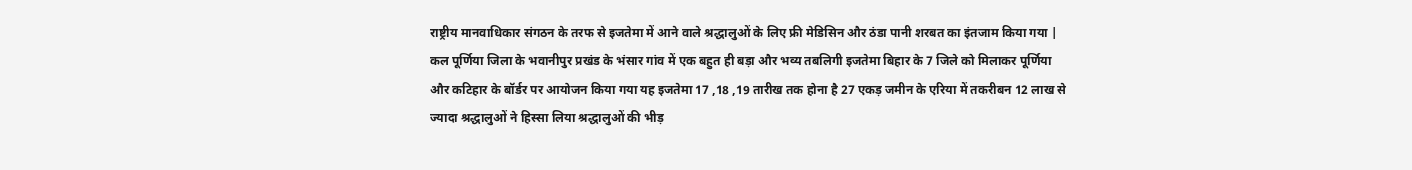राष्ट्रीय मानवाधिकार संगठन के तरफ से इजतेमा में आने वाले श्रद्धालुओं के लिए फ्री मेडिसिन और ठंडा पानी शरबत का इंतजाम किया गया |
कल पूर्णिया जिला के भवानीपुर प्रखंड के भंसार गांव में एक बहुत ही बड़ा और भव्य तबलिगी इजतेमा बिहार के 7 जिले को मिलाकर पूर्णिया और कटिहार के बॉर्डर पर आयोजन किया गया यह इजतेमा 17 ,18 ,19 तारीख तक होना है 27 एकड़ जमीन के एरिया में तकरीबन 12 लाख से ज्यादा श्रद्धालुओं ने हिस्सा लिया श्रद्धालुओं की भीड़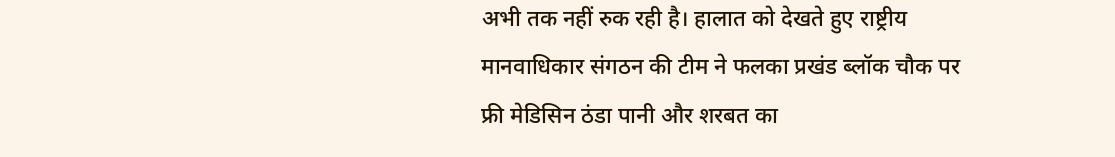अभी तक नहीं रुक रही है। हालात को देखते हुए राष्ट्रीय मानवाधिकार संगठन की टीम ने फलका प्रखंड ब्लॉक चौक पर फ्री मेडिसिन ठंडा पानी और शरबत का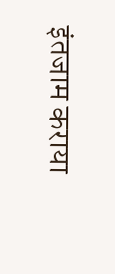इंतजाम कराया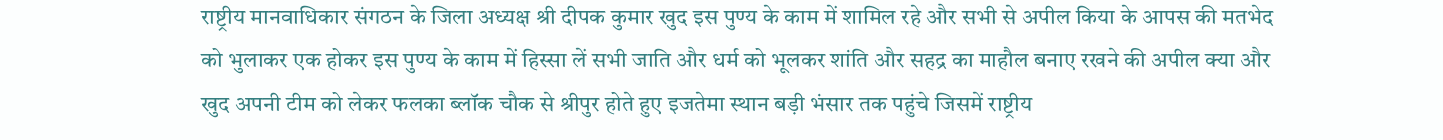राष्ट्रीय मानवाधिकार संगठन के जिला अध्यक्ष श्री दीपक कुमार खुद इस पुण्य के काम में शामिल रहे और सभी से अपील किया के आपस की मतभेद को भुलाकर एक होकर इस पुण्य के काम में हिस्सा लें सभी जाति और धर्म को भूलकर शांति और सहद्र का माहौल बनाए रखने की अपील क्या और खुद अपनी टीम को लेकर फलका ब्लॉक चौक से श्रीपुर होते हुए इजतेमा स्थान बड़ी भंसार तक पहुंचे जिसमें राष्ट्रीय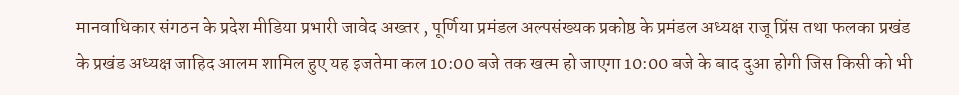मानवाधिकार संगठन के प्रदेश मीडिया प्रभारी जावेद अख्तर , पूर्णिया प्रमंडल अल्पसंख्यक प्रकोष्ठ के प्रमंडल अध्यक्ष राजू प्रिंस तथा फलका प्रखंड के प्रखंड अध्यक्ष जाहिद आलम शामिल हुए यह इजतेमा कल 10:00 बजे तक खत्म हो जाएगा 10:00 बजे के बाद दुआ होगी जिस किसी को भी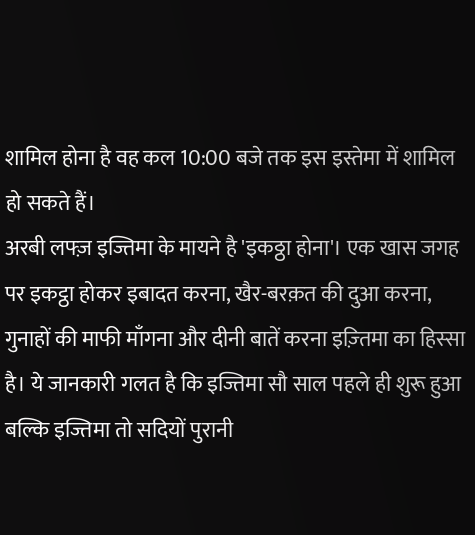शामिल होना है वह कल 10:00 बजे तक इस इस्तेमा में शामिल हो सकते हैं।
अरबी लफ्ज़ इज्तिमा के मायने है 'इकठ्ठा होना'। एक खास जगह पर इकट्ठा होकर इबादत करना, खैर-बरक़त की दुआ करना, गुनाहों की माफी माँगना और दीनी बातें करना इज़्तिमा का हिस्सा है। ये जानकारी गलत है कि इज्तिमा सौ साल पहले ही शुरू हुआ बल्कि इज्तिमा तो सदियों पुरानी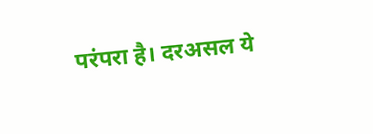परंपरा है। दरअसल ये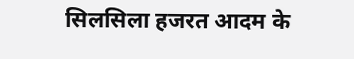सिलसिला हजरत आदम के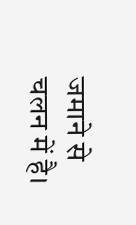जमाने से चलन में है।